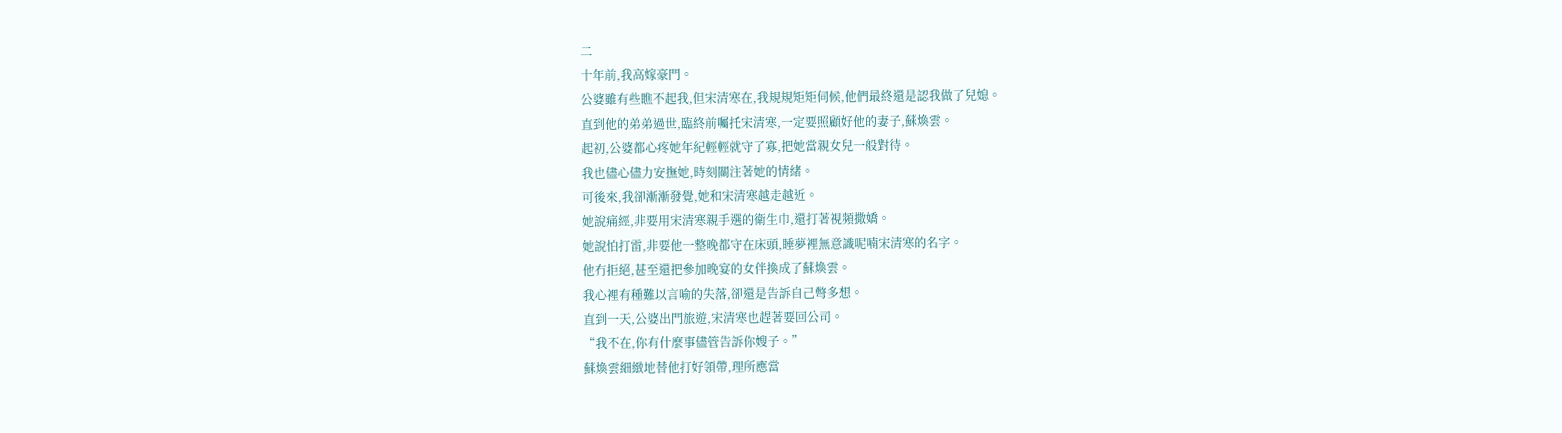二
十年前,我高嫁豪門。
公婆雖有些瞧不起我,但宋清寒在,我規規矩矩伺候,他們最終還是認我做了兒媳。
直到他的弟弟過世,臨終前囑托宋清寒,一定要照顧好他的妻子,蘇煥雲。
起初,公婆都心疼她年紀輕輕就守了寡,把她當親女兒一般對待。
我也儘心儘力安撫她,時刻關注著她的情緒。
可後來,我卻漸漸發覺,她和宋清寒越走越近。
她說痛經,非要用宋清寒親手選的衛生巾,還打著視頻撒嬌。
她說怕打雷,非要他一整晚都守在床頭,睡夢裡無意識呢喃宋清寒的名字。
他冇拒絕,甚至還把參加晚宴的女伴換成了蘇煥雲。
我心裡有種難以言喻的失落,卻還是告訴自己彆多想。
直到一天,公婆出門旅遊,宋清寒也趕著要回公司。
“我不在,你有什麼事儘管告訴你嫂子。”
蘇煥雲細緻地替他打好領帶,理所應當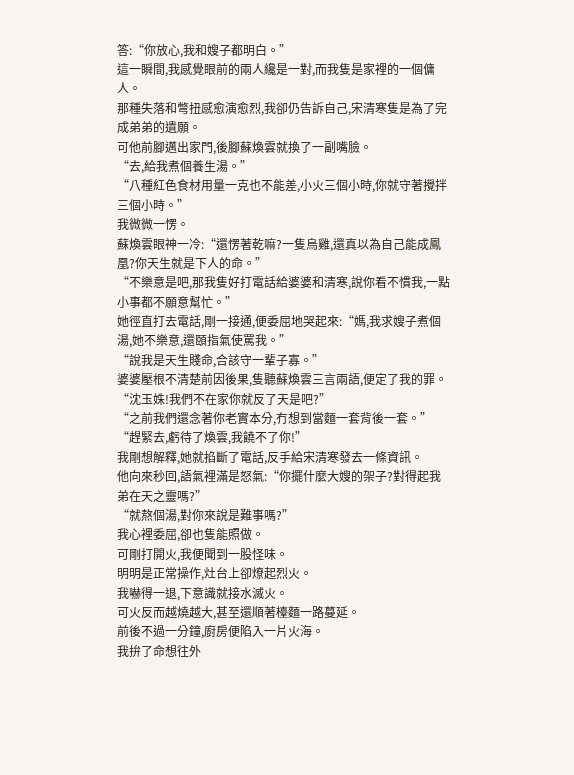答:“你放心,我和嫂子都明白。”
這一瞬間,我感覺眼前的兩人纔是一對,而我隻是家裡的一個傭人。
那種失落和彆扭感愈演愈烈,我卻仍告訴自己,宋清寒隻是為了完成弟弟的遺願。
可他前腳邁出家門,後腳蘇煥雲就換了一副嘴臉。
“去,給我煮個養生湯。”
“八種紅色食材用量一克也不能差,小火三個小時,你就守著攪拌三個小時。”
我微微一愣。
蘇煥雲眼神一冷:“還愣著乾嘛?一隻烏雞,還真以為自己能成鳳凰?你天生就是下人的命。”
“不樂意是吧,那我隻好打電話給婆婆和清寒,說你看不慣我,一點小事都不願意幫忙。”
她徑直打去電話,剛一接通,便委屈地哭起來:“媽,我求嫂子煮個湯,她不樂意,還頤指氣使罵我。”
“說我是天生賤命,合該守一輩子寡。”
婆婆壓根不清楚前因後果,隻聽蘇煥雲三言兩語,便定了我的罪。
“沈玉姝!我們不在家你就反了天是吧?”
“之前我們還念著你老實本分,冇想到當麵一套背後一套。”
“趕緊去,虧待了煥雲,我饒不了你!”
我剛想解釋,她就掐斷了電話,反手給宋清寒發去一條資訊。
他向來秒回,語氣裡滿是怒氣:“你擺什麼大嫂的架子?對得起我弟在天之靈嗎?”
“就熬個湯,對你來說是難事嗎?”
我心裡委屈,卻也隻能照做。
可剛打開火,我便聞到一股怪味。
明明是正常操作,灶台上卻燎起烈火。
我嚇得一退,下意識就接水滅火。
可火反而越燒越大,甚至還順著檯麵一路蔓延。
前後不過一分鐘,廚房便陷入一片火海。
我拚了命想往外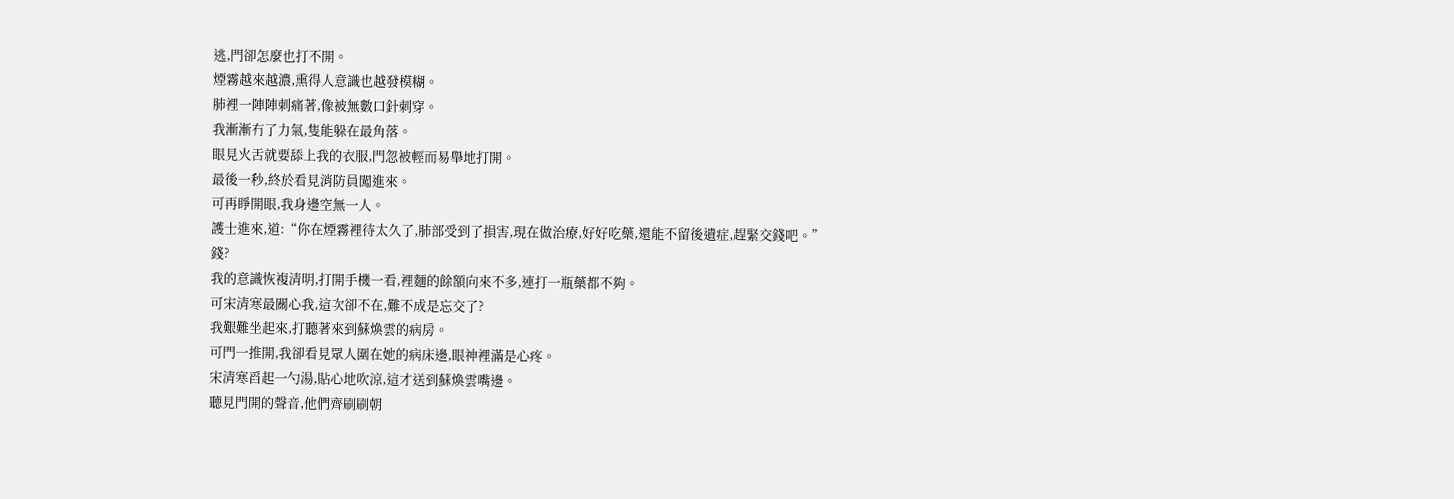逃,門卻怎麼也打不開。
煙霧越來越濃,熏得人意識也越發模糊。
肺裡一陣陣刺痛著,像被無數口針刺穿。
我漸漸冇了力氣,隻能躲在最角落。
眼見火舌就要舔上我的衣服,門忽被輕而易舉地打開。
最後一秒,終於看見消防員闖進來。
可再睜開眼,我身邊空無一人。
護士進來,道:“你在煙霧裡待太久了,肺部受到了損害,現在做治療,好好吃藥,還能不留後遺症,趕緊交錢吧。”
錢?
我的意識恢複清明,打開手機一看,裡麵的餘額向來不多,連打一瓶藥都不夠。
可宋清寒最關心我,這次卻不在,難不成是忘交了?
我艱難坐起來,打聽著來到蘇煥雲的病房。
可門一推開,我卻看見眾人圍在她的病床邊,眼神裡滿是心疼。
宋清寒舀起一勺湯,貼心地吹涼,這才送到蘇煥雲嘴邊。
聽見門開的聲音,他們齊刷刷朝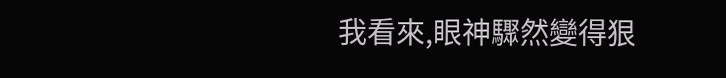我看來,眼神驟然變得狠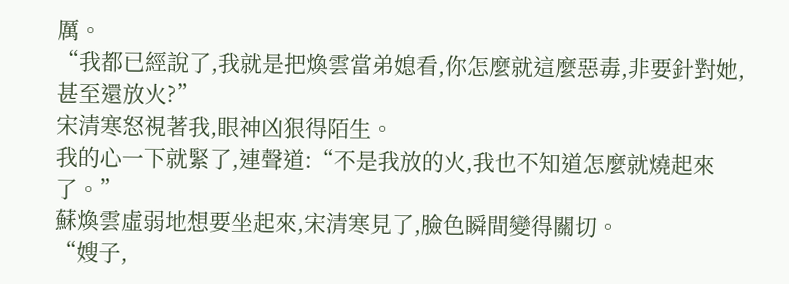厲。
“我都已經說了,我就是把煥雲當弟媳看,你怎麼就這麼惡毒,非要針對她,甚至還放火?”
宋清寒怒視著我,眼神凶狠得陌生。
我的心一下就緊了,連聲道:“不是我放的火,我也不知道怎麼就燒起來了。”
蘇煥雲虛弱地想要坐起來,宋清寒見了,臉色瞬間變得關切。
“嫂子,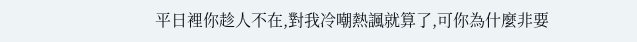平日裡你趁人不在,對我冷嘲熱諷就算了,可你為什麼非要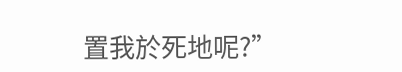置我於死地呢?”